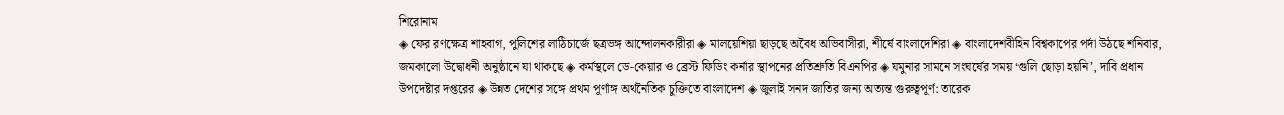শিরোনাম
◈ ফের রণক্ষেত্র শাহবাগ, পুলিশের লাঠিচার্জে ছত্রভঙ্গ আন্দোলনকারীরা ◈ মালয়েশিয়া ছাড়ছে অবৈধ অভিবাসীরা, শীর্ষে বাংলাদেশিরা ◈ বাংলা‌দেশবী‌হিন বিশ্বকাপের পর্দা উঠ‌ছে শ‌নিবার, জমকা‌লো উদ্বোধনী অনুষ্ঠানে যা থাকছে ◈ কর্মস্থলে ডে-কেয়ার ও ব্রেস্ট ফিডিং কর্নার স্থাপনের প্রতিশ্রুতি বিএনপির ◈ যমুনার সামনে সংঘর্ষের সময় ‘গুলি ছোড়া হয়নি’, দাবি প্রধান উপদেষ্টার দপ্তরের ◈ উন্নত দেশের সঙ্গে প্রথম পূর্ণাঙ্গ অর্থনৈতিক চুক্তিতে বাংলাদেশ ◈ জুলাই সনদ জাতির জন্য অত্যন্ত গুরুত্বপূর্ণ: তারেক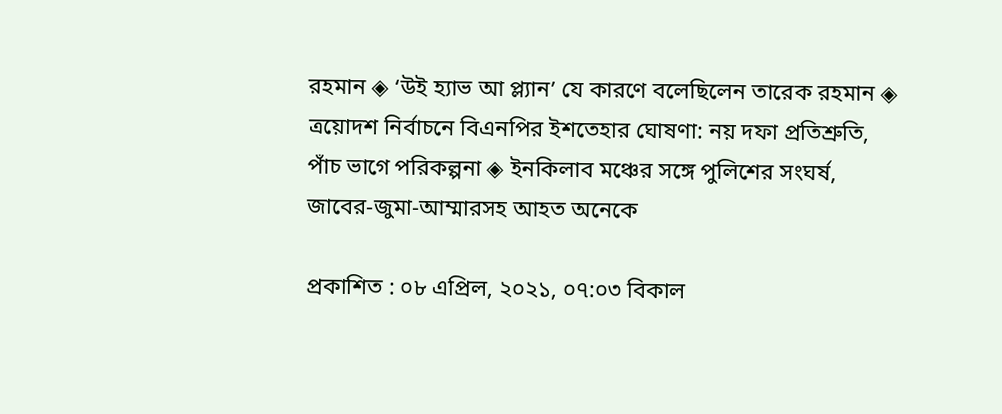রহমান ◈ ‘উই হ্যাভ আ প্ল্যান’ যে কারণে বলেছিলেন তারেক রহমান ◈ ত্রয়োদশ নির্বাচনে বিএনপির ইশতেহার ঘোষণা: নয় দফা প্রতিশ্রুতি, পাঁচ ভাগে পরিকল্পনা ◈ ইনকিলাব মঞ্চের সঙ্গে পুলিশের সংঘর্ষ, জাবের-জুমা-আম্মারসহ আহত অনেকে

প্রকাশিত : ০৮ এপ্রিল, ২০২১, ০৭:০৩ বিকাল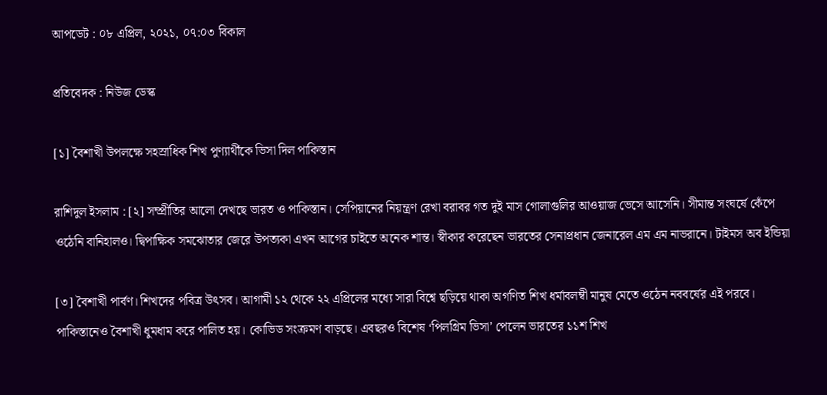আপডেট : ০৮ এপ্রিল, ২০২১, ০৭:০৩ বিকাল

প্রতিবেদক : নিউজ ডেস্ক

[১] বৈশাখী উপলক্ষে সহস্রাধিক শিখ পুণ্যার্থীকে ভিসা দিল পাকিস্তান

রাশিদুল ইসলাম : [২] সম্প্রীতির আলো দেখছে ভারত ও পাকিস্তান। সেপিয়ানের নিয়ন্ত্রণ রেখা বরাবর গত দুই মাস গোলাগুলির আওয়াজ ভেসে আসেনি। সীমান্ত সংঘর্ষে কেঁপে ওঠেনি বানিহালও। দ্বিপাক্ষিক সমঝোতার জেরে উপত্যকা এখন আগের চাইতে অনেক শান্ত। স্বীকার করেছেন ভারতের সেনাপ্রধান জেনারেল এম এম নাভরানে। টাইমস অব ইন্ডিয়া

[৩] বৈশাখী পার্বণ। শিখদের পবিত্র উৎসব। আগামী ১২ থেকে ২২ এপ্রিলের মধ্যে সারা বিশ্বে ছড়িয়ে থাকা অগণিত শিখ ধর্মাবলম্বী মানুষ মেতে ওঠেন নববর্ষের এই পরবে। পাকিস্তানেও বৈশাখী ধুমধাম করে পালিত হয়। কোভিড সংক্রমণ বাড়ছে। এবছরও বিশেষ ‘পিলগ্রিম ভিসা’ পেলেন ভারতের ১১শ শিখ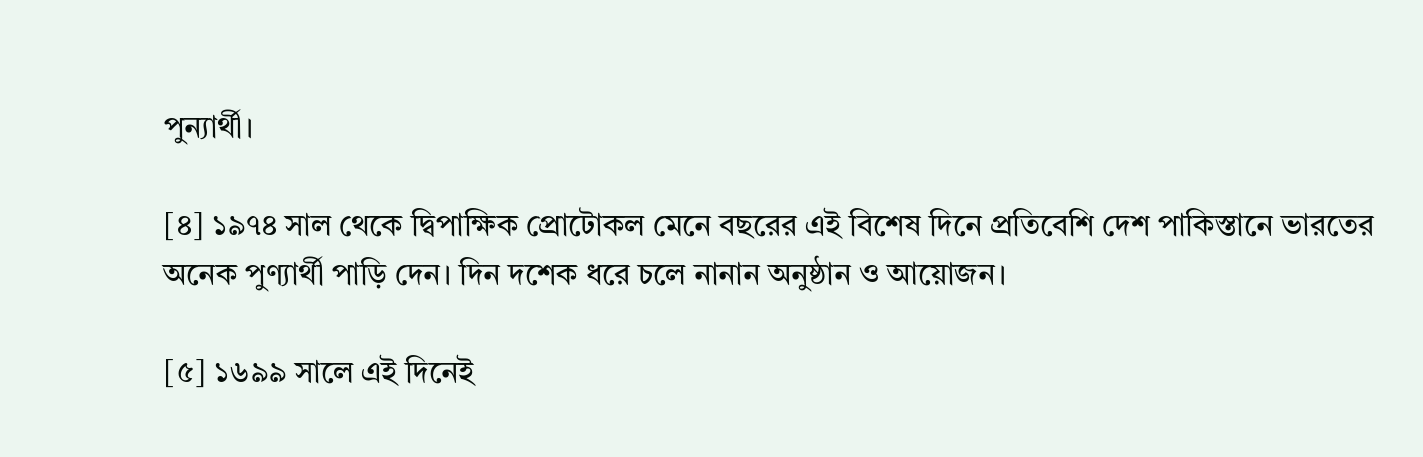পুন্যার্থী।

[৪] ১৯৭৪ সাল থেকে দ্বিপাক্ষিক প্রোটোকল মেনে বছরের এই বিশেষ দিনে প্রতিবেশি দেশ পাকিস্তানে ভারতের অনেক পুণ্যার্থী পাড়ি দেন। দিন দশেক ধরে চলে নানান অনুষ্ঠান ও আয়োজন।

[৫] ১৬৯৯ সালে এই দিনেই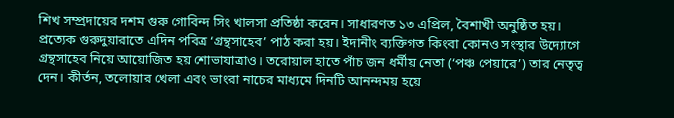শিখ সম্প্রদায়ের দশম গুরু গোবিন্দ সিং খালসা প্রতিষ্ঠা করেন। সাধারণত ১৩ এপ্রিল, বৈশাখী অনুষ্ঠিত হয়। প্রত্যেক গুরুদুয়ারাতে এদিন পবিত্র ‘গ্রন্থসাহেব’ পাঠ করা হয়। ইদানীং ব্যক্তিগত কিংবা কোনও সংস্থার উদ্যোগে গ্রন্থসাহেব নিয়ে আয়োজিত হয় শোভাযাত্রাও। তরোয়াল হাতে পাঁচ জন ধর্মীয় নেতা (‘পঞ্চ পেয়ারে’) তার নেতৃত্ব দেন। কীর্তন, তলোয়ার খেলা এবং ভাংরা নাচের মাধ্যমে দিনটি আনন্দময় হয়ে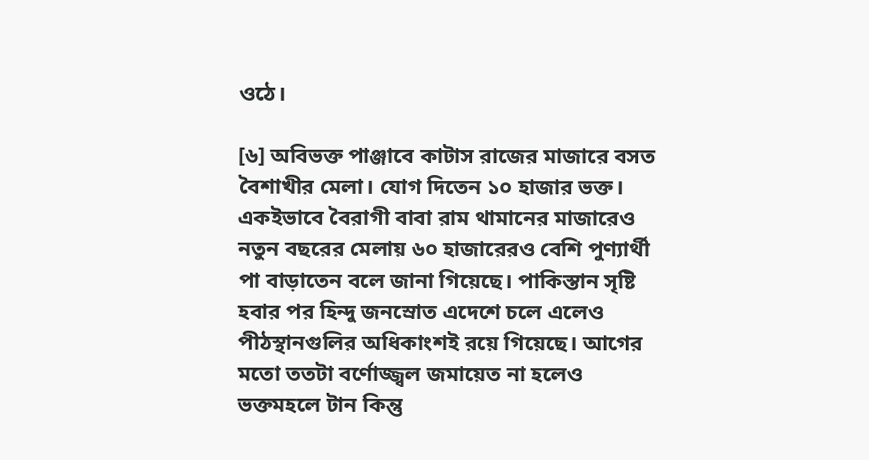ওঠে।

[৬] অবিভক্ত পাঞ্জাবে কাটাস রাজের মাজারে বসত বৈশাখীর মেলা। যোগ দিতেন ১০ হাজার ভক্ত। একইভাবে বৈরাগী বাবা রাম থামানের মাজারেও নতুন বছরের মেলায় ৬০ হাজারেরও বেশি পুণ্যার্থী পা বাড়াতেন বলে জানা গিয়েছে। পাকিস্তান সৃষ্টি হবার পর হিন্দু জনস্রোত এদেশে চলে এলেও পীঠস্থানগুলির অধিকাংশই রয়ে গিয়েছে। আগের মতো ততটা বর্ণোজ্জ্বল জমায়েত না হলেও ভক্তমহলে টান কিন্তু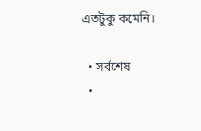এতটুকু কমেনি।

  • সর্বশেষ
  •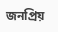জনপ্রিয়